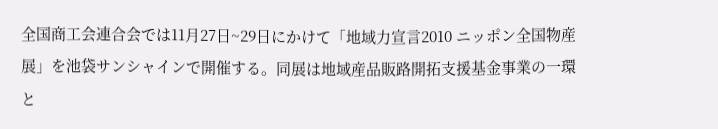全国商工会連合会では11月27日~29日にかけて「地域力宣言2010 ニッポン全国物産展」を池袋サンシャインで開催する。同展は地域産品販路開拓支援基金事業の一環と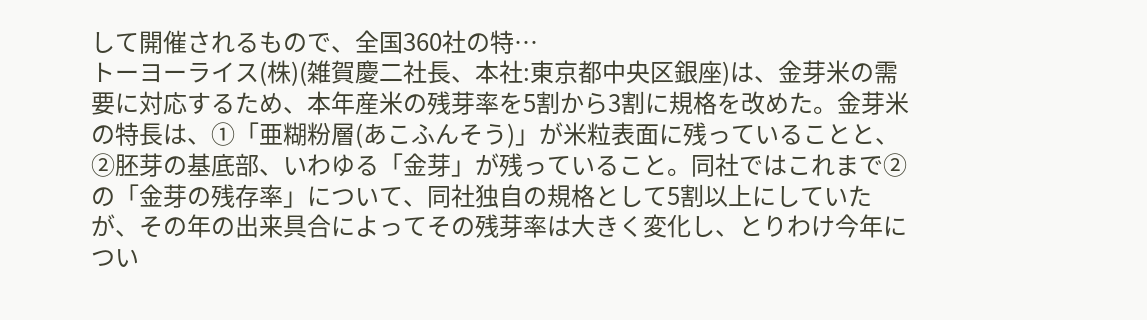して開催されるもので、全国360社の特…
トーヨーライス(株)(雑賀慶二社長、本社:東京都中央区銀座)は、金芽米の需要に対応するため、本年産米の残芽率を5割から3割に規格を改めた。金芽米の特長は、①「亜糊粉層(あこふんそう)」が米粒表面に残っていることと、②胚芽の基底部、いわゆる「金芽」が残っていること。同社ではこれまで②の「金芽の残存率」について、同社独自の規格として5割以上にしていたが、その年の出来具合によってその残芽率は大きく変化し、とりわけ今年につい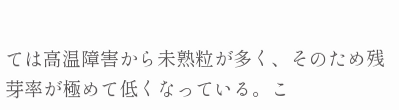ては高温障害から未熟粒が多く、そのため残芽率が極めて低くなっている。こ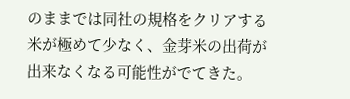のままでは同社の規格をクリアする米が極めて少なく、金芽米の出荷が出来なくなる可能性がでてきた。